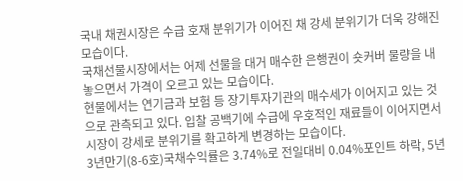국내 채권시장은 수급 호재 분위기가 이어진 채 강세 분위기가 더욱 강해진 모습이다.
국채선물시장에서는 어제 선물을 대거 매수한 은행권이 숏커버 물량을 내놓으면서 가격이 오르고 있는 모습이다.
현물에서는 연기금과 보험 등 장기투자기관의 매수세가 이어지고 있는 것으로 관측되고 있다. 입찰 공백기에 수급에 우호적인 재료들이 이어지면서 시장이 강세로 분위기를 확고하게 변경하는 모습이다.
3년만기(8-6호)국채수익률은 3.74%로 전일대비 0.04%포인트 하락, 5년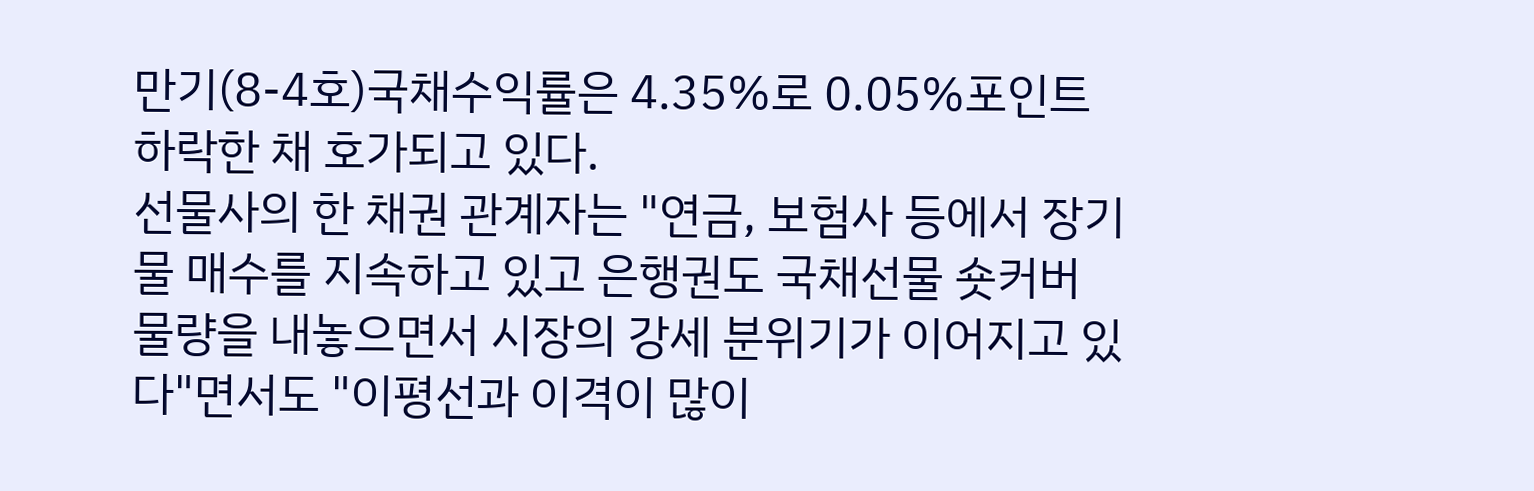만기(8-4호)국채수익률은 4.35%로 0.05%포인트 하락한 채 호가되고 있다.
선물사의 한 채권 관계자는 "연금, 보험사 등에서 장기물 매수를 지속하고 있고 은행권도 국채선물 숏커버 물량을 내놓으면서 시장의 강세 분위기가 이어지고 있다"면서도 "이평선과 이격이 많이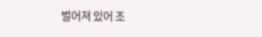벌어져 있어 조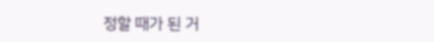정할 때가 된 거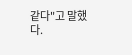같다"고 말했다.